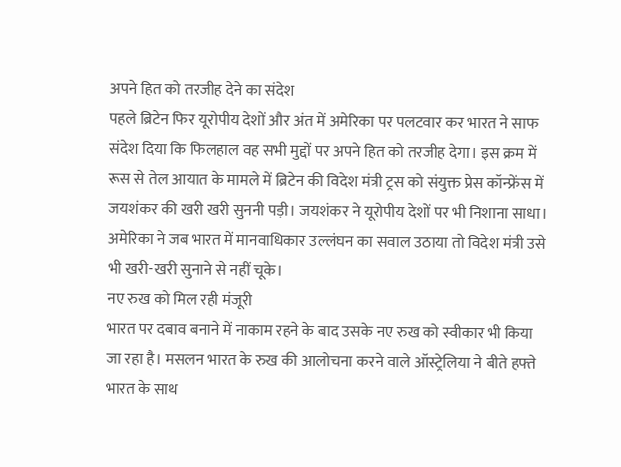अपने हित को तरजीह देने का संदेश
पहले ब्रिटेन फिर यूरोपीय देशों और अंत में अमेरिका पर पलटवार कर भारत ने साफ संदेश दिया कि फिलहाल वह सभी मुद्दों पर अपने हित को तरजीह देगा। इस क्रम में रूस से तेल आयात के मामले में ब्रिटेन की विदेश मंत्री ट्रस को संयुक्त प्रेस कॉन्फ्रेंस में जयशंकर की खरी खरी सुननी पड़ी। जयशंकर ने यूरोपीय देशों पर भी निशाना साधा। अमेरिका ने जब भारत में मानवाधिकार उल्लंघन का सवाल उठाया तो विदेश मंत्री उसे भी खरी-खरी सुनाने से नहीं चूके।
नए रुख को मिल रही मंजूरी
भारत पर दबाव बनाने में नाकाम रहने के बाद उसके नए रुख को स्वीकार भी किया जा रहा है। मसलन भारत के रुख की आलोचना करने वाले ऑस्ट्रेलिया ने बीते हफ्ते भारत के साथ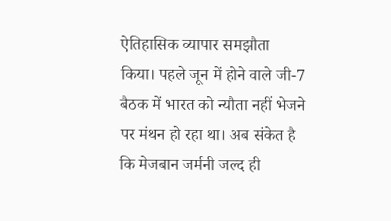ऐतिहासिक व्यापार समझौता किया। पहले जून में होने वाले जी-7 बैठक में भारत को न्यौता नहीं भेजने पर मंथन हो रहा था। अब संकेत है कि मेजबान जर्मनी जल्द ही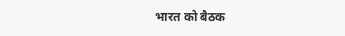भारत को बैठक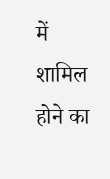में शामिल होने का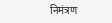निमंत्रण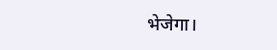भेजेगा।